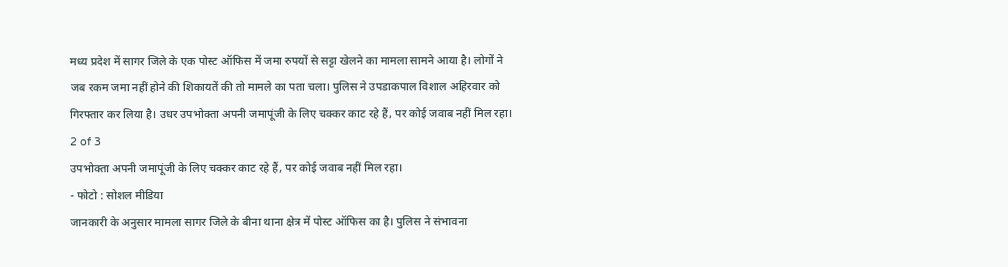मध्य प्रदेश में सागर जिले के एक पोस्ट ऑफिस में जमा रुपयों से सट्टा खेलने का मामला सामने आया है। लोगों ने जब रकम जमा नहीं होने की शिकायतें की तो मामले का पता चला। पुलिस ने उपडाकपाल विशाल अहिरवार को गिरफ्तार कर लिया है। उधर उपभोक्ता अपनी जमापूंजी के लिए चक्कर काट रहे हैं, पर कोई जवाब नहीं मिल रहा।
2 of 3
उपभोक्ता अपनी जमापूंजी के लिए चक्कर काट रहे हैं, पर कोई जवाब नहीं मिल रहा।
- फोटो : सोशल मीडिया
जानकारी के अनुसार मामला सागर जिले के बीना थाना क्षेत्र में पोस्ट ऑफिस का है। पुलिस ने संभावना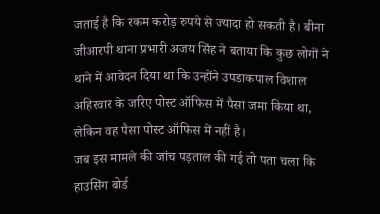जताई है कि रकम करोड़ रुपये से ज्यादा हो सकती है। बीना जीआरपी थाना प्रभारी अजय सिंह ने बताया कि कुछ लोगों ने थाने में आवेदन दिया था कि उन्होंने उपडाकपाल विशाल अहिरवार के जरिए पोस्ट ऑफिस में पैसा जमा किया था, लेकिन वह पैसा पोस्ट ऑफिस में नहीं है।
जब इस मामले की जांच पड़ताल की गई तो पता चला कि हाउसिंग बोर्ड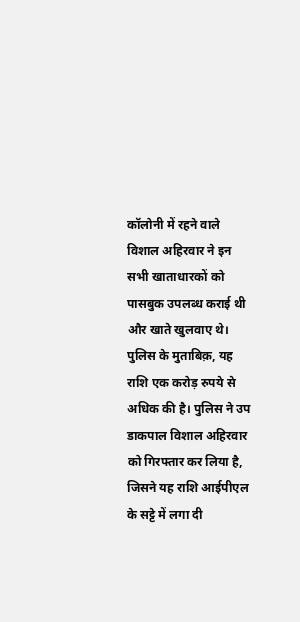कॉलोनी में रहने वाले विशाल अहिरवार ने इन सभी खाताधारकों को पासबुक उपलब्ध कराई थी और खाते खुलवाए थे। पुलिस के मुताबिक़, यह राशि एक करोड़ रुपये से अधिक की है। पुलिस ने उप डाकपाल विशाल अहिरवार को गिरफ्तार कर लिया है, जिसने यह राशि आईपीएल के सट्टे में लगा दी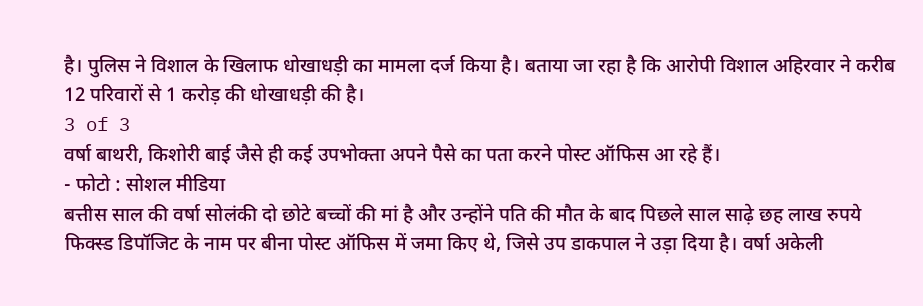है। पुलिस ने विशाल के खिलाफ धोखाधड़ी का मामला दर्ज किया है। बताया जा रहा है कि आरोपी विशाल अहिरवार ने करीब 12 परिवारों से 1 करोड़ की धोखाधड़ी की है।
3 of 3
वर्षा बाथरी, किशोरी बाई जैसे ही कई उपभोक्ता अपने पैसे का पता करने पोस्ट ऑफिस आ रहे हैं।
- फोटो : सोशल मीडिया
बत्तीस साल की वर्षा सोलंकी दो छोटे बच्चों की मां है और उन्होंने पति की मौत के बाद पिछले साल साढ़े छह लाख रुपये फिक्स्ड डिपॉजिट के नाम पर बीना पोस्ट ऑफिस में जमा किए थे, जिसे उप डाकपाल ने उड़ा दिया है। वर्षा अकेली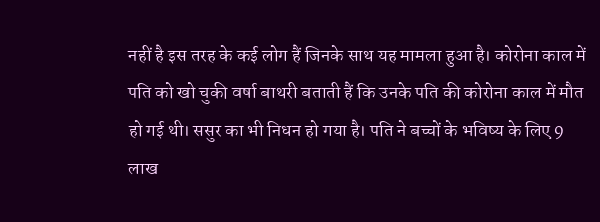नहीं है इस तरह के कई लोग हैं जिनके साथ यह मामला हुआ है। कोरोना काल में पति को खो चुकी वर्षा बाथरी बताती हैं कि उनके पति की कोरोना काल में मौत हो गई थी। ससुर का भी निधन हो गया है। पति ने बच्चों के भविष्य के लिए 9 लाख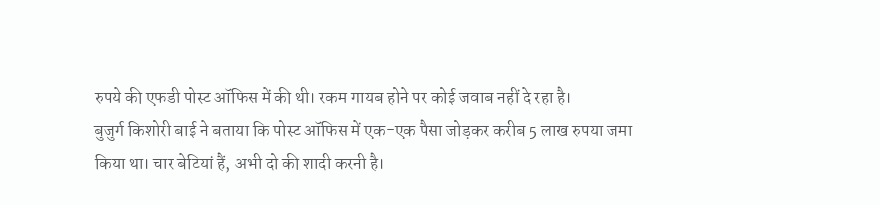रुपये की एफडी पोस्ट ऑफिस में की थी। रकम गायब होने पर कोई जवाब नहीं दे रहा है।
बुजुर्ग किशोरी बाई ने बताया कि पोस्ट ऑफिस में एक-एक पैसा जोड़कर करीब 5 लाख रुपया जमा किया था। चार बेटियां हैं, अभी दो की शादी करनी है।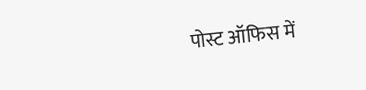पोस्ट ऑफिस में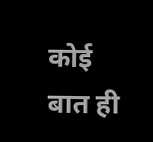कोई बात ही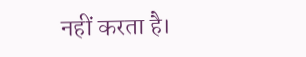नहीं करता है।